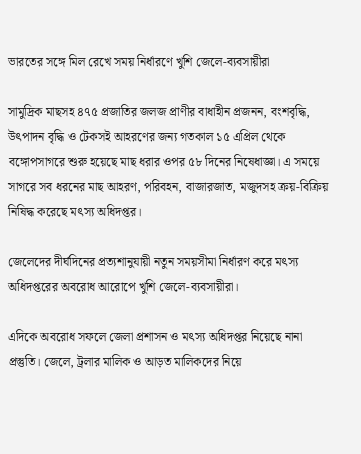ভারতের সঙ্গে মিল রেখে সময় নির্ধারণে খুশি জেলে-ব্যবসায়ীরা

সামুদ্রিক মাছসহ ৪৭৫ প্রজাতির জলজ প্রাণীর বাধাহীন প্রজনন, বংশবৃদ্ধি, উৎপাদন বৃদ্ধি ও টেকসই আহরণের জন্য গতকাল ১৫ এপ্রিল থেকে বঙ্গোপসাগরে শুরু হয়েছে মাছ ধরার ওপর ৫৮ দিনের নিষেধাজ্ঞা। এ সময়ে সাগরে সব ধরনের মাছ আহরণ, পরিবহন, বাজারজাত, মজুদসহ ক্রয়-বিক্রিয় নিষিদ্ধ করেছে মৎস্য অধিদপ্তর।

জেলেদের দীর্ঘদিনের প্রত্যশানুযায়ী নতুন সময়সীমা নির্ধারণ করে মৎস্য অধিদপ্তরের অবরোধ আরোপে খুশি জেলে-ব্যবসায়ীরা।

এদিকে অবরোধ সফলে জেলা প্রশাসন ও মৎস্য অধিদপ্তর নিয়েছে নানা প্রস্তুতি। জেলে, ট্রলার মালিক ও আড়ত মালিকদের নিয়ে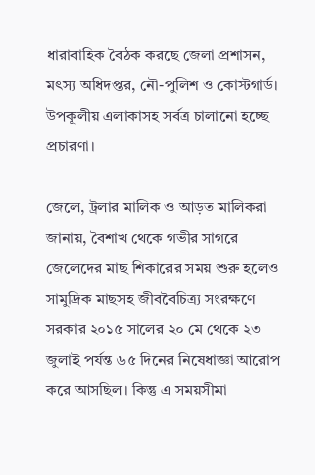ধারাবাহিক বৈঠক করছে জেলা প্রশাসন, মৎস্য অধিদপ্তর, নৌ-পুলিশ ও কোস্টগার্ড। উপকূলীয় এলাকাসহ সর্বত্র চালানো হচ্ছে প্রচারণা।

জেলে, ট্রলার মালিক ও আড়ত মালিকরা জানায়, বৈশাখ থেকে গভীর সাগরে জেলেদের মাছ শিকারের সময় শুরু হলেও সামুদ্রিক মাছসহ জীববৈচিত্র্য সংরক্ষণে সরকার ২০১৫ সালের ২০ মে থেকে ২৩ জুলাই পর্যন্ত ৬৫ দিনের নিষেধাজ্ঞা আরোপ করে আসছিল। কিন্তু এ সময়সীমা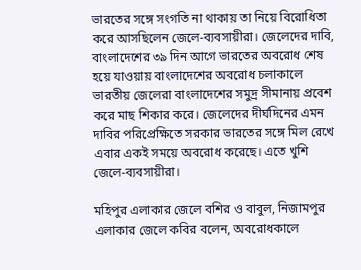ভারতের সঙ্গে সংগতি না থাকায় তা নিয়ে বিরোধিতা করে আসছিলেন জেলে-ব্যবসায়ীরা। জেলেদের দাবি, বাংলাদেশের ৩৯ দিন আগে ভারতের অবরোধ শেষ হয়ে যাওয়ায় বাংলাদেশের অবরোধ চলাকালে ভারতীয় জেলেরা বাংলাদেশের সমুদ্র সীমানায় প্রবেশ করে মাছ শিকার করে। জেলেদের দীর্ঘদিনের এমন দাবির পরিপ্রেক্ষিতে সরকার ভারতের সঙ্গে মিল রেখে এবার একই সময়ে অবরোধ করেছে। এতে খুশি জেলে-ব্যবসায়ীরা।

মহিপুর এলাকার জেলে বশির ও বাবুল, নিজামপুর এলাকার জেলে কবির বলেন, অবরোধকালে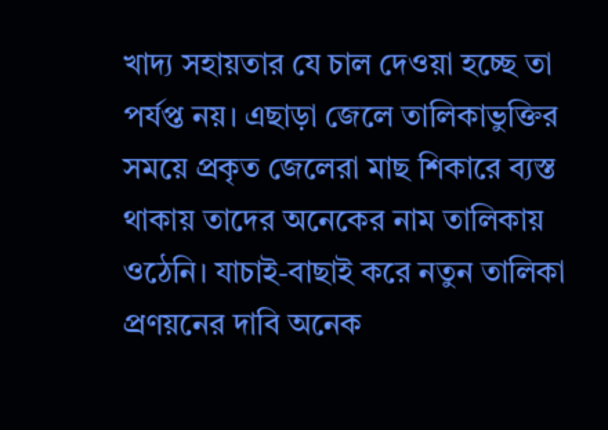খাদ্য সহায়তার যে চাল দেওয়া হচ্ছে তা পর্যপ্ত নয়। এছাড়া জেলে তালিকাভুক্তির সময়ে প্রকৃত জেলেরা মাছ শিকারে ব্যস্ত থাকায় তাদের অনেকের নাম তালিকায় ওঠেনি। যাচাই-বাছাই করে নতুন তালিকা প্রণয়নের দাবি অনেক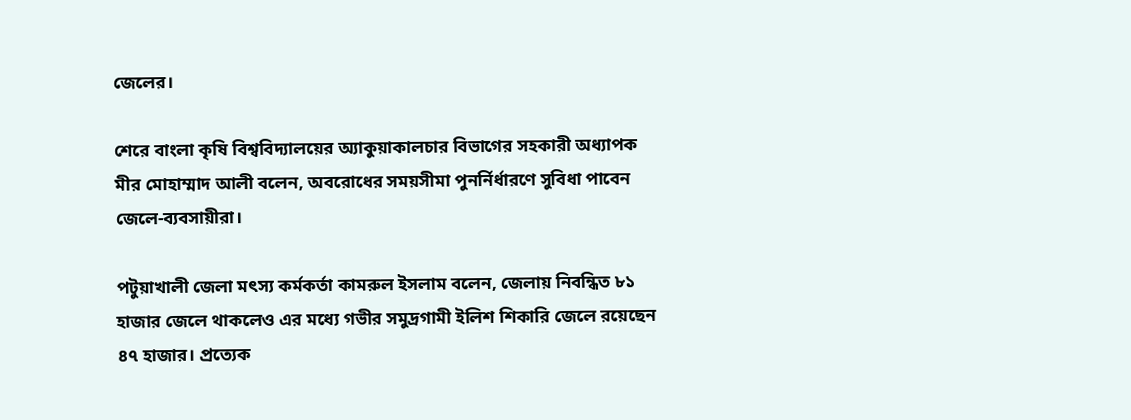জেলের।

শেরে বাংলা কৃষি বিশ্ববিদ্যালয়ের অ্যাকুয়াকালচার বিভাগের সহকারী অধ্যাপক মীর মোহাম্মাদ আলী বলেন, অবরোধের সময়সীমা পুনর্নির্ধারণে সুবিধা পাবেন জেলে-ব্যবসায়ীরা।

পটুয়াখালী জেলা মৎস্য কর্মকর্তা কামরুল ইসলাম বলেন, জেলায় নিবন্ধিত ৮১ হাজার জেলে থাকলেও এর মধ্যে গভীর সমুদ্রগামী ইলিশ শিকারি জেলে রয়েছেন ৪৭ হাজার। প্রত্যেক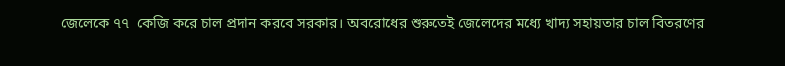জেলেকে ৭৭  কেজি করে চাল প্রদান করবে সরকার। অবরোধের শুরুতেই জেলেদের মধ্যে খাদ্য সহায়তার চাল বিতরণের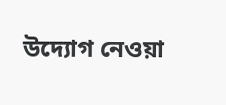উদ্যোগ নেওয়া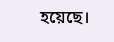হয়েছে।